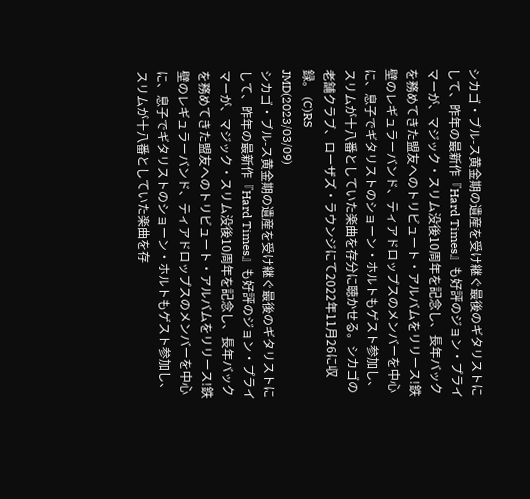シカゴ・ブル-ス黄金期の遺産を受け継ぐ最後のギタリストにして、昨年の最新作『Hard Times』も好評のジョン・プライマーが、マジック・スリム没後10周年を記念し、長年バックを務めてきた盟友へのトリビュート・アルバムをリリース!鉄壁のレギュラーバンド、ティアドロップスのメンバーを中心に、息子でギタリストのショーン・ホルトもゲスト参加し、スリムが十八番としていた楽曲を存分に聴かせる。シカゴの老舗クラブ、ローザズ・ラウンジにて2022年11月26に収録。 (C)RS
JMD(2023/03/09)
シカゴ・ブル-ス黄金期の遺産を受け継ぐ最後のギタリストにして、昨年の最新作『Hard Times』も好評のジョン・プライマーが、マジック・スリム没後10周年を記念し、長年バックを務めてきた盟友へのトリビュート・アルバムをリリース!鉄壁のレギュラーバンド、ティアドロップスのメンバーを中心に、息子でギタリストのショーン・ホルトもゲスト参加し、スリムが十八番としていた楽曲を存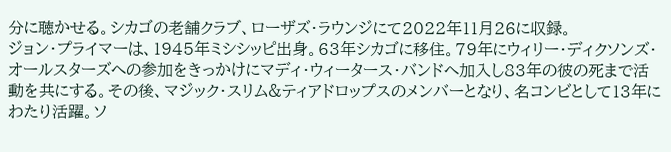分に聴かせる。シカゴの老舗クラブ、ローザズ・ラウンジにて2022年11月26に収録。
ジョン・プライマーは、1945年ミシシッピ出身。63年シカゴに移住。79年にウィリー・ディクソンズ・オールスターズへの参加をきっかけにマディ・ウィータース・バンドへ加入し83年の彼の死まで活動を共にする。その後、マジック・スリム&ティアドロップスのメンバーとなり、名コンビとして13年にわたり活躍。ソ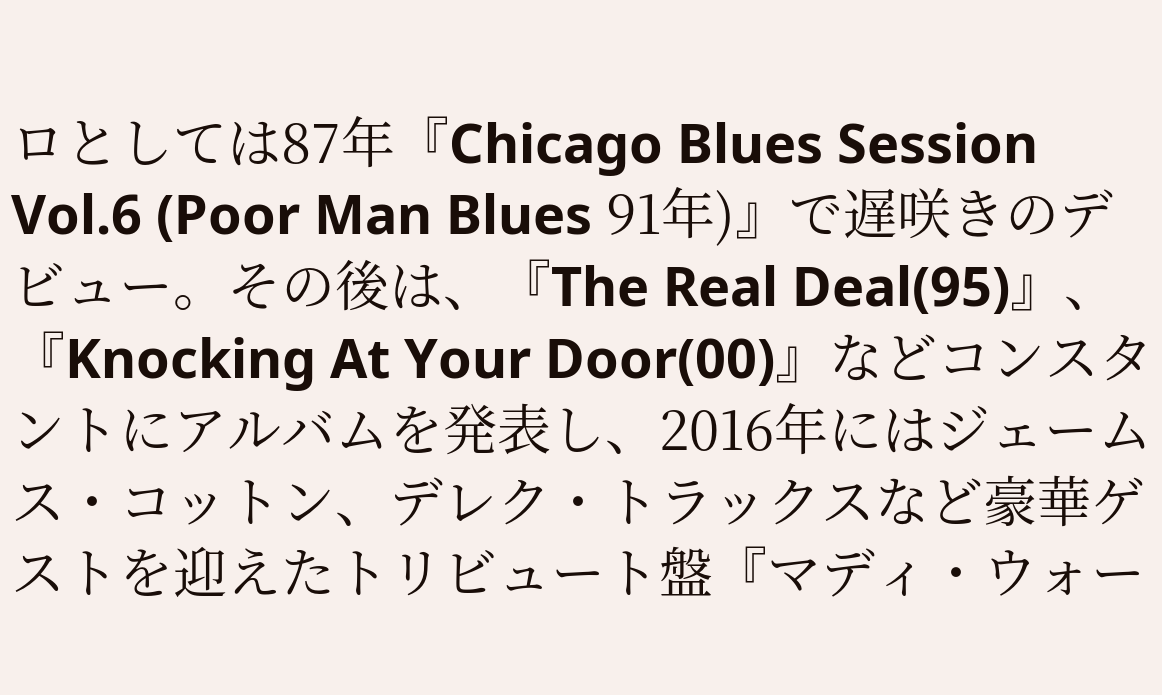ロとしては87年『Chicago Blues Session Vol.6 (Poor Man Blues 91年)』で遅咲きのデビュー。その後は、『The Real Deal(95)』、『Knocking At Your Door(00)』などコンスタントにアルバムを発表し、2016年にはジェームス・コットン、デレク・トラックスなど豪華ゲストを迎えたトリビュート盤『マディ・ウォー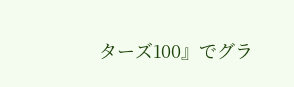ターズ100』でグラ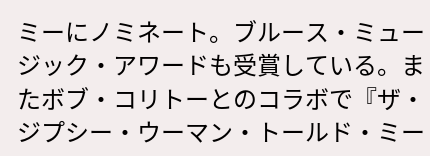ミーにノミネート。ブルース・ミュージック・アワードも受賞している。またボブ・コリトーとのコラボで『ザ・ジプシー・ウーマン・トールド・ミー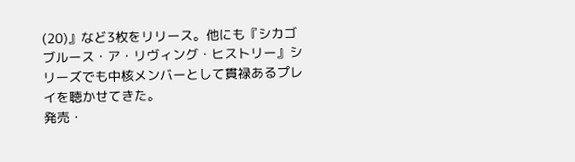(20)』など3枚をリリース。他にも『シカゴブルース・ア・リヴィング・ヒストリー』シリーズでも中核メンバーとして貫禄あるプレイを聴かせてきた。
発売・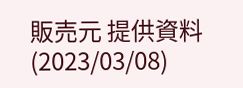販売元 提供資料(2023/03/08)